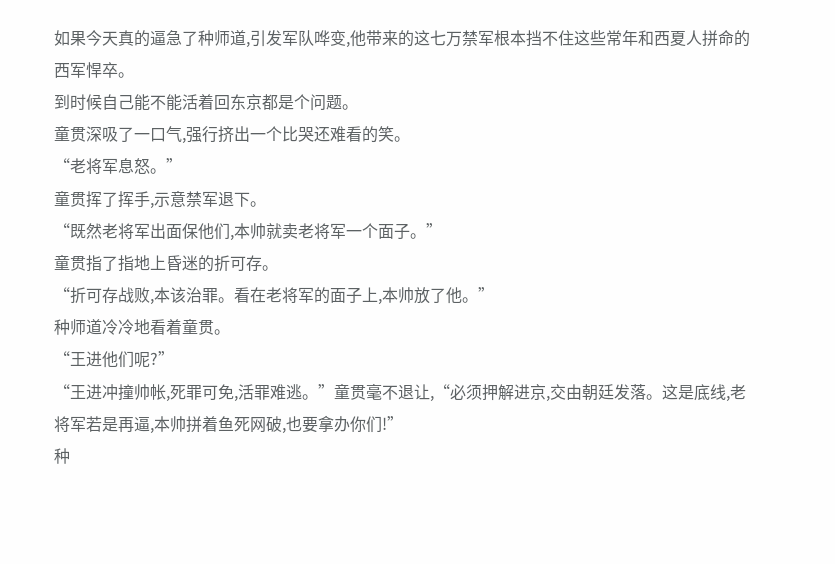如果今天真的逼急了种师道,引发军队哗变,他带来的这七万禁军根本挡不住这些常年和西夏人拼命的西军悍卒。
到时候自己能不能活着回东京都是个问题。
童贯深吸了一口气,强行挤出一个比哭还难看的笑。
“老将军息怒。”
童贯挥了挥手,示意禁军退下。
“既然老将军出面保他们,本帅就卖老将军一个面子。”
童贯指了指地上昏迷的折可存。
“折可存战败,本该治罪。看在老将军的面子上,本帅放了他。”
种师道冷冷地看着童贯。
“王进他们呢?”
“王进冲撞帅帐,死罪可免,活罪难逃。”童贯毫不退让,“必须押解进京,交由朝廷发落。这是底线,老将军若是再逼,本帅拼着鱼死网破,也要拿办你们!”
种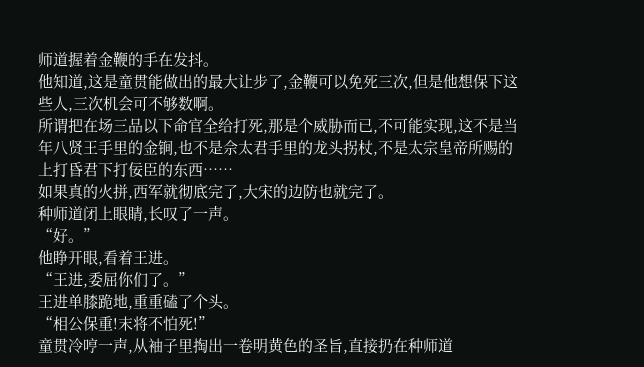师道握着金鞭的手在发抖。
他知道,这是童贯能做出的最大让步了,金鞭可以免死三次,但是他想保下这些人,三次机会可不够数啊。
所谓把在场三品以下命官全给打死,那是个威胁而已,不可能实现,这不是当年八贤王手里的金锏,也不是佘太君手里的龙头拐杖,不是太宗皇帝所赐的上打昏君下打佞臣的东西……
如果真的火拼,西军就彻底完了,大宋的边防也就完了。
种师道闭上眼睛,长叹了一声。
“好。”
他睁开眼,看着王进。
“王进,委屈你们了。”
王进单膝跪地,重重磕了个头。
“相公保重!末将不怕死!”
童贯冷哼一声,从袖子里掏出一卷明黄色的圣旨,直接扔在种师道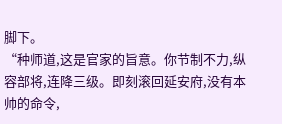脚下。
“种师道,这是官家的旨意。你节制不力,纵容部将,连降三级。即刻滚回延安府,没有本帅的命令,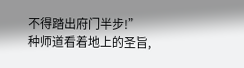不得踏出府门半步!”
种师道看着地上的圣旨,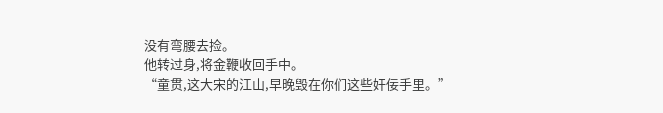没有弯腰去捡。
他转过身,将金鞭收回手中。
“童贯,这大宋的江山,早晚毁在你们这些奸佞手里。”